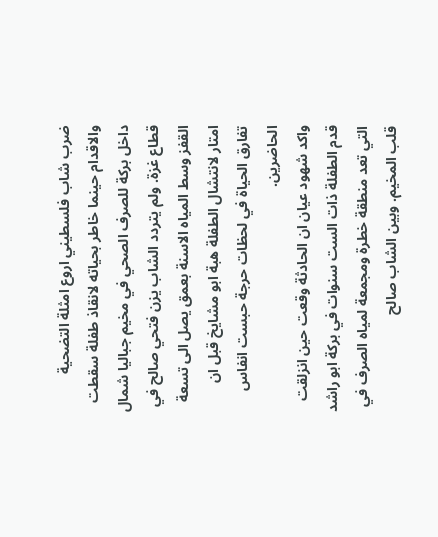ضرب شاب فلسطيني اروع امثلة التضحية والاقدام حينما خاطر بحياته لانقاذ طفلة سقطت داخل بركة للصرف الصحي في مخيم جباليا شمال قطاع غزة. ولم يتردد الشاب يزن فتحي صالح في القفز وسط المياه الاسنة بعمق يصل الى تسعة امتار لانتشال الطفلة هبة ابو مشايخ قبل ان تفارق الحياة في لحظات حرجة حبست انفاس الحاضرين.
واكد شهود عيان ان الحادثة وقعت حين انزلقت قدم الطفلة ذات الست سنوات في بركة ابو راشد التي تعد منطقة خطرة ومجمعة لمياه الصرف في قلب المخيم. وبين الشاب صالح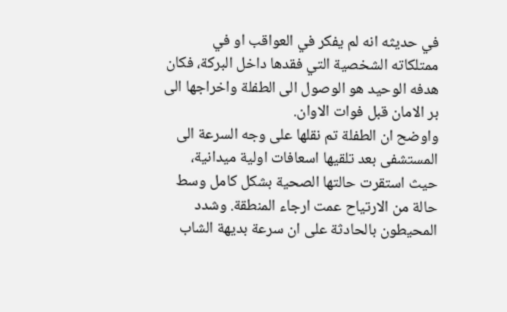في حديثه انه لم يفكر في العواقب او في ممتلكاته الشخصية التي فقدها داخل البركة، فكان هدفه الوحيد هو الوصول الى الطفلة واخراجها الى بر الامان قبل فوات الاوان.
واوضح ان الطفلة تم نقلها على وجه السرعة الى المستشفى بعد تلقيها اسعافات اولية ميدانية، حيث استقرت حالتها الصحية بشكل كامل وسط حالة من الارتياح عمت ارجاء المنطقة. وشدد المحيطون بالحادثة على ان سرعة بديهة الشاب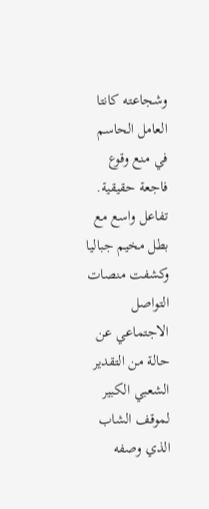وشجاعته كانتا العامل الحاسم في منع وقوع فاجعة حقيقية.
تفاعل واسع مع بطل مخيم جباليا
وكشفت منصات التواصل الاجتماعي عن حالة من التقدير الشعبي الكبير لموقف الشاب الذي وصفه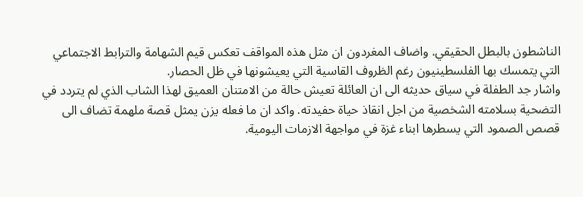الناشطون بالبطل الحقيقي. واضاف المغردون ان مثل هذه المواقف تعكس قيم الشهامة والترابط الاجتماعي التي يتمسك بها الفلسطينيون رغم الظروف القاسية التي يعيشونها في ظل الحصار.
واشار جد الطفلة في سياق حديثه الى ان العائلة تعيش حالة من الامتنان العميق لهذا الشاب الذي لم يتردد في التضحية بسلامته الشخصية من اجل انقاذ حياة حفيدته. واكد ان ما فعله يزن يمثل قصة ملهمة تضاف الى قصص الصمود التي يسطرها ابناء غزة في مواجهة الازمات اليومية.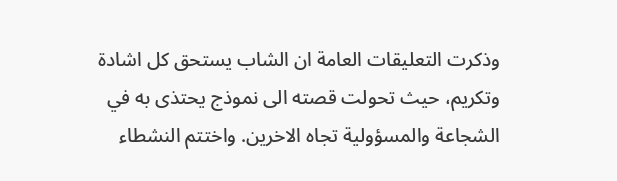وذكرت التعليقات العامة ان الشاب يستحق كل اشادة وتكريم، حيث تحولت قصته الى نموذج يحتذى به في الشجاعة والمسؤولية تجاه الاخرين. واختتم النشطاء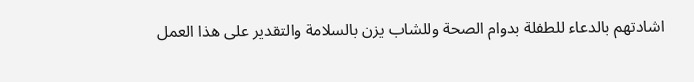اشادتهم بالدعاء للطفلة بدوام الصحة وللشاب يزن بالسلامة والتقدير على هذا العمل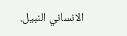الانساني النبيل.